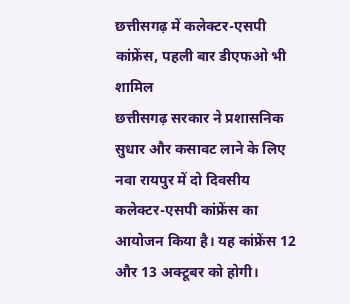छत्तीसगढ़ में कलेक्टर-एसपी कांफ्रेंस, पहली बार डीएफओ भी शामिल
छत्तीसगढ़ सरकार ने प्रशासनिक सुधार और कसावट लाने के लिए नवा रायपुर में दो दिवसीय कलेक्टर-एसपी कांफ्रेंस का आयोजन किया है। यह कांफ्रेंस 12 और 13 अक्टूबर को होगी।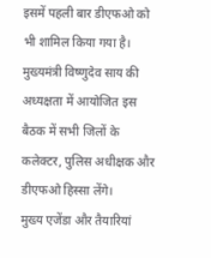इसमें पहली बार डीएफओ को भी शामिल किया गया है। मुख्यमंत्री विष्णुदेव साय की अध्यक्षता में आयोजित इस बैठक में सभी जिलों के कलेक्टर, पुलिस अधीक्षक और डीएफओ हिस्सा लेंगे।
मुख्य एजेंडा और तैयारियां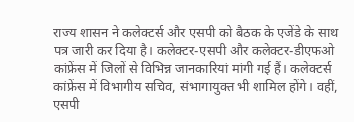राज्य शासन ने कलेक्टर्स और एसपी को बैठक के एजेंडे के साथ पत्र जारी कर दिया है। कलेक्टर-एसपी और कलेक्टर-डीएफओ कांफ्रेंस में जिलों से विभिन्न जानकारियां मांगी गई हैं। कलेक्टर्स कांफ्रेंस में विभागीय सचिव, संभागायुक्त भी शामिल होंगे। वहीं, एसपी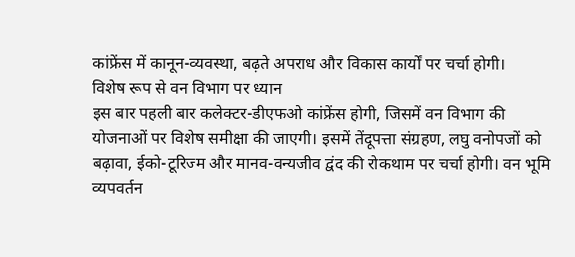कांफ्रेंस में कानून-व्यवस्था, बढ़ते अपराध और विकास कार्यों पर चर्चा होगी।
विशेष रूप से वन विभाग पर ध्यान
इस बार पहली बार कलेक्टर-डीएफओ कांफ्रेंस होगी, जिसमें वन विभाग की योजनाओं पर विशेष समीक्षा की जाएगी। इसमें तेंदूपत्ता संग्रहण, लघु वनोपजों को बढ़ावा, ईको-टूरिज्म और मानव-वन्यजीव द्वंद की रोकथाम पर चर्चा होगी। वन भूमि व्यपवर्तन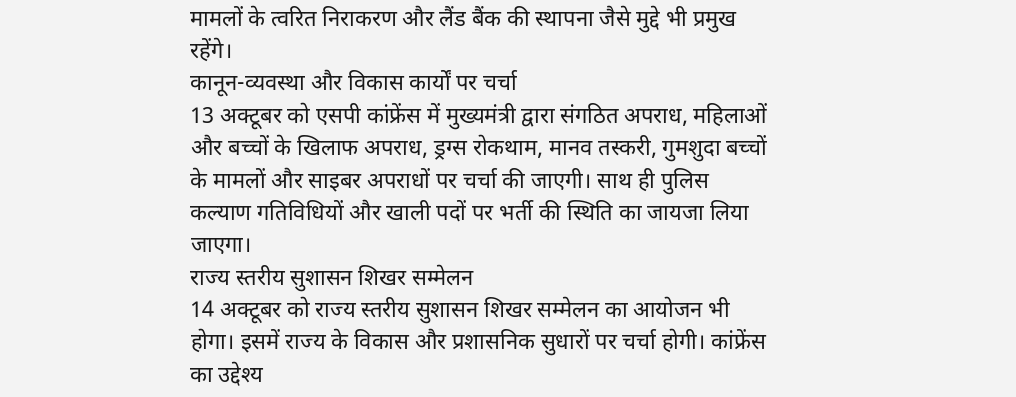मामलों के त्वरित निराकरण और लैंड बैंक की स्थापना जैसे मुद्दे भी प्रमुख रहेंगे।
कानून-व्यवस्था और विकास कार्यों पर चर्चा
13 अक्टूबर को एसपी कांफ्रेंस में मुख्यमंत्री द्वारा संगठित अपराध, महिलाओं और बच्चों के खिलाफ अपराध, ड्रग्स रोकथाम, मानव तस्करी, गुमशुदा बच्चों के मामलों और साइबर अपराधों पर चर्चा की जाएगी। साथ ही पुलिस कल्याण गतिविधियों और खाली पदों पर भर्ती की स्थिति का जायजा लिया जाएगा।
राज्य स्तरीय सुशासन शिखर सम्मेलन
14 अक्टूबर को राज्य स्तरीय सुशासन शिखर सम्मेलन का आयोजन भी होगा। इसमें राज्य के विकास और प्रशासनिक सुधारों पर चर्चा होगी। कांफ्रेंस का उद्देश्य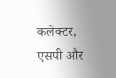कलेक्टर, एसपी और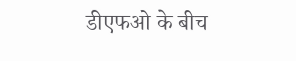डीएफओ के बीच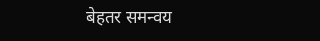बेहतर समन्वय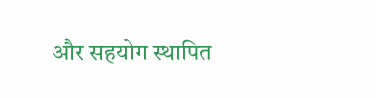और सहयोग स्थापित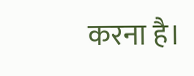करना है।